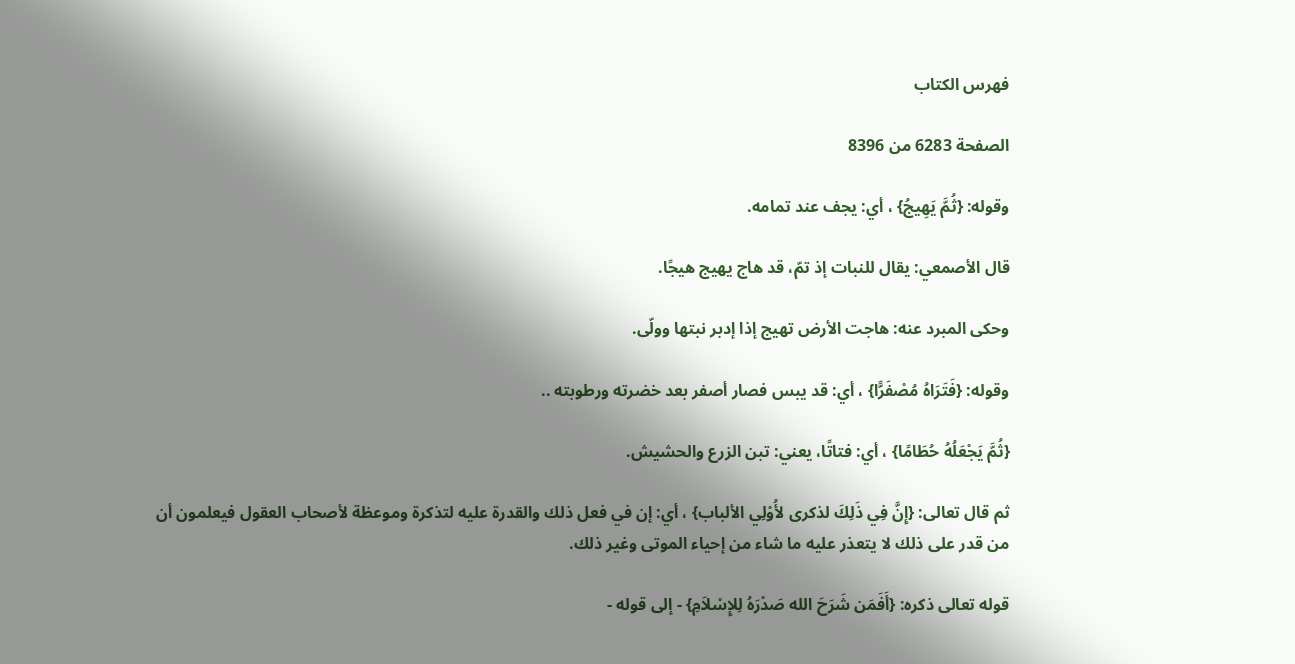فهرس الكتاب

الصفحة 6283 من 8396

وقوله: {ثُمَّ يَهِيجُ} ، أي: يجف عند تمامه.

قال الأصمعي: يقال للنبات إذ تمّ، قد هاج يهيج هيجًا.

وحكى المبرد عنه: هاجت الأرض تهيج إذا إدبر نبتها وولّى.

وقوله: {فَتَرَاهُ مُصْفَرًّا} ، أي: قد يبس فصار أصفر بعد خضرته ورطوبته ..

{ثُمَّ يَجْعَلُهُ حُطَامًا} ، أي: فتاتًا، يعني: تبن الزرع والحشيش.

ثم قال تعالى: {إِنَّ فِي ذَلِكَ لذكرى لأُوْلِي الألباب} ، أي: إن في فعل ذلك والقدرة عليه لتذكرة وموعظة لأصحاب العقول فيعلمون أن من قدر على ذلك لا يتعذر عليه ما شاء من إحياء الموتى وغير ذلك.

قوله تعالى ذكره: {أَفَمَن شَرَحَ الله صَدْرَهُ لِلإِسْلاَمِ} - إلى قوله -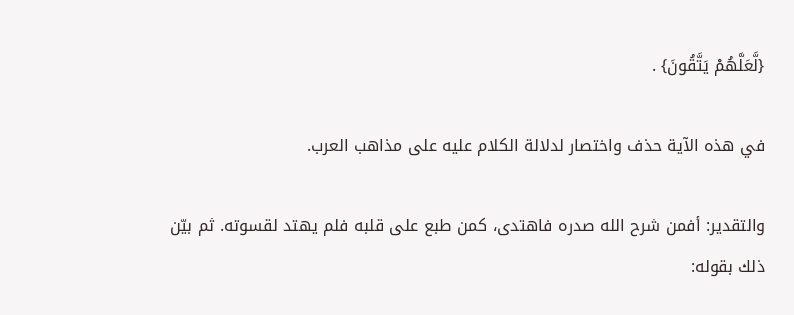{لَّعَلَّهُمْ يَتَّقُونَ} .

في هذه الآية حذف واختصار لدلالة الكلام عليه على مذاهب العرب.

والتقدير: أفمن شرح الله صدره فاهتدى، كمن طبع على قلبه فلم يهتد لقسوته. ثم بيّن ذلك بقوله: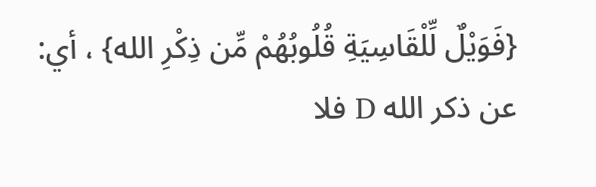{فَوَيْلٌ لِّلْقَاسِيَةِ قُلُوبُهُمْ مِّن ذِكْرِ الله} ، أي: عن ذكر الله D فلا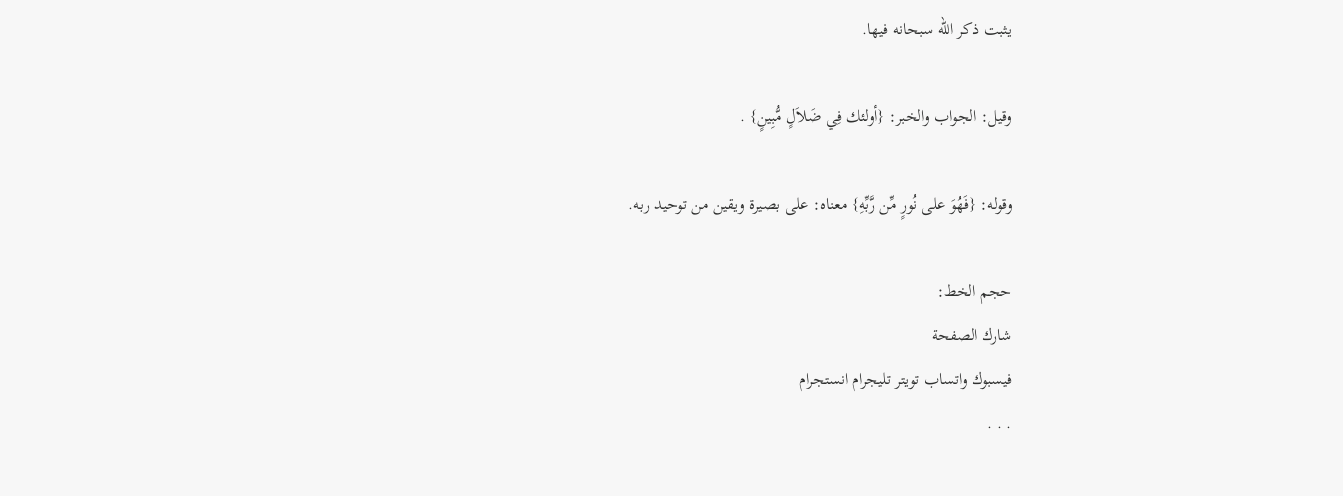يثبت ذكر الله سبحانه فيها.

وقيل: الجواب والخبر: {أولئك فِي ضَلاَلٍ مُّبِينٍ} .

وقوله: {فَهُوَ على نُورٍ مِّن رَّبِّهِ} معناه: على بصيرة ويقين من توحيد ربه.

حجم الخط:
شارك الصفحة
فيسبوك واتساب تويتر تليجرام انستجرام
. . .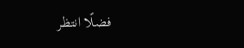فضلًا انتظر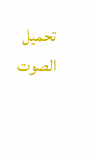تحميل الصوت